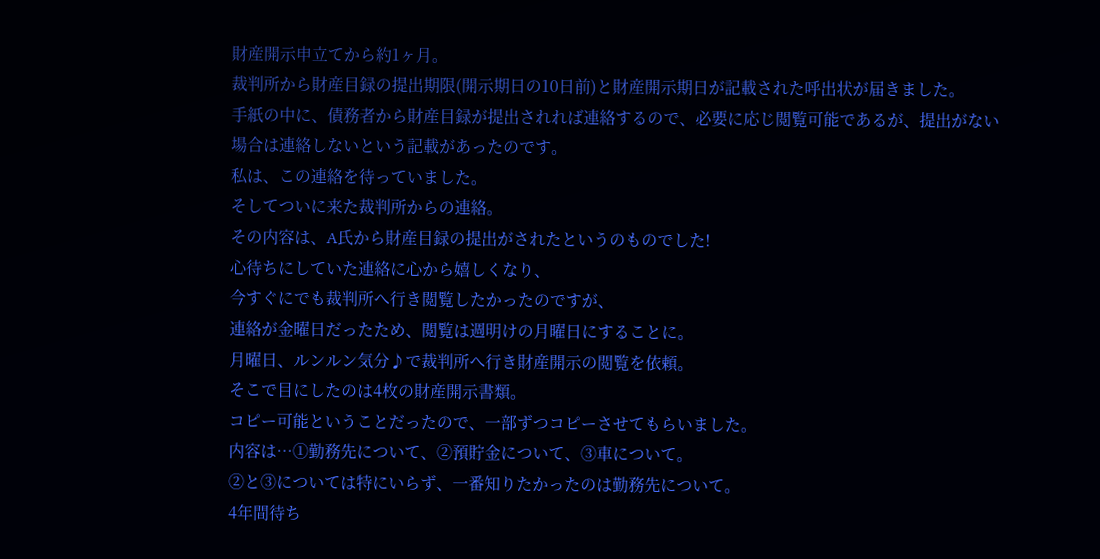財産開示申立てから約1ヶ月。
裁判所から財産目録の提出期限(開示期日の10日前)と財産開示期日が記載された呼出状が届きました。
手紙の中に、債務者から財産目録が提出されれば連絡するので、必要に応じ閲覧可能であるが、提出がない場合は連絡しないという記載があったのです。
私は、この連絡を待っていました。
そしてついに来た裁判所からの連絡。
その内容は、A氏から財産目録の提出がされたというのものでした!
心待ちにしていた連絡に心から嬉しくなり、
今すぐにでも裁判所へ行き閲覧したかったのですが、
連絡が金曜日だったため、閲覧は週明けの月曜日にすることに。
月曜日、ルンルン気分♪で裁判所へ行き財産開示の閲覧を依頼。
そこで目にしたのは4枚の財産開示書類。
コピー可能ということだったので、一部ずつコピーさせてもらいました。
内容は…①勤務先について、②預貯金について、③車について。
②と③については特にいらず、一番知りたかったのは勤務先について。
4年間待ち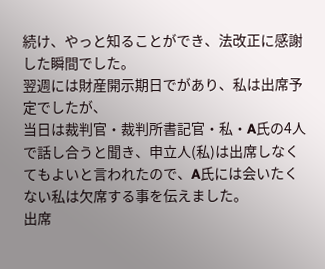続け、やっと知ることができ、法改正に感謝した瞬間でした。
翌週には財産開示期日でがあり、私は出席予定でしたが、
当日は裁判官・裁判所書記官・私・A氏の4人で話し合うと聞き、申立人(私)は出席しなくてもよいと言われたので、A氏には会いたくない私は欠席する事を伝えました。
出席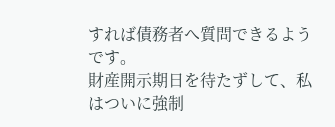すれば債務者へ質問できるようです。
財産開示期日を待たずして、私はついに強制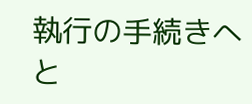執行の手続きへと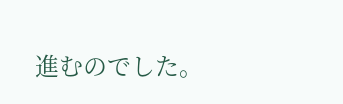進むのでした。